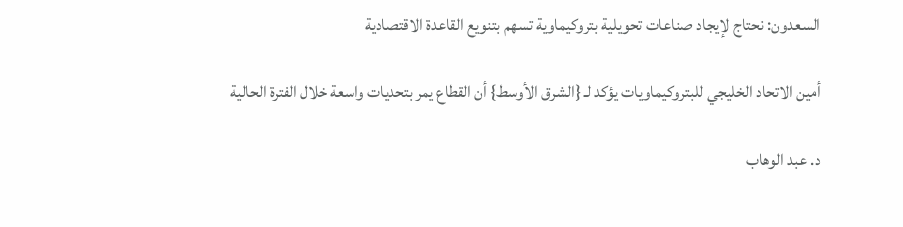السعدون: نحتاج لإيجاد صناعات تحويلية بتروكيماوية تسهم بتنويع القاعدة الاقتصادية

أمين الاتحاد الخليجي للبتروكيماويات يؤكد لـ {الشرق الأوسط} أن القطاع يمر بتحديات واسعة خلال الفترة الحالية

د. عبد الوهاب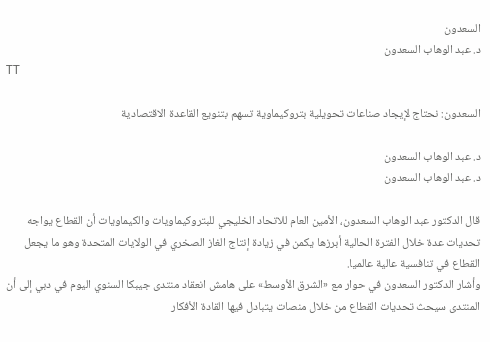السعدون
د. عبد الوهاب السعدون
TT

السعدون: نحتاج لإيجاد صناعات تحويلية بتروكيماوية تسهم بتنويع القاعدة الاقتصادية

د. عبد الوهاب السعدون
د. عبد الوهاب السعدون

قال الدكتور عبد الوهاب السعدون، الأمين العام للاتحاد الخليجي للبتروكيماويات والكيماويات أن القطاع يواجه تحديات عدة خلال الفترة الحالية أبرزها يكمن في زيادة إنتاج الغاز الصخري في الولايات المتحدة وهو ما يجعل القطاع في تنافسية عالية عالميا.
وأشار الدكتور السعدون في حوار مع «الشرق الأوسط» على هامش انعقاد منتدى جيبكا السنوي اليوم في دبي إلى أن المنتدى سيحث تحديات القطاع من خلال منصات يتبادل فيها القادة الأفكار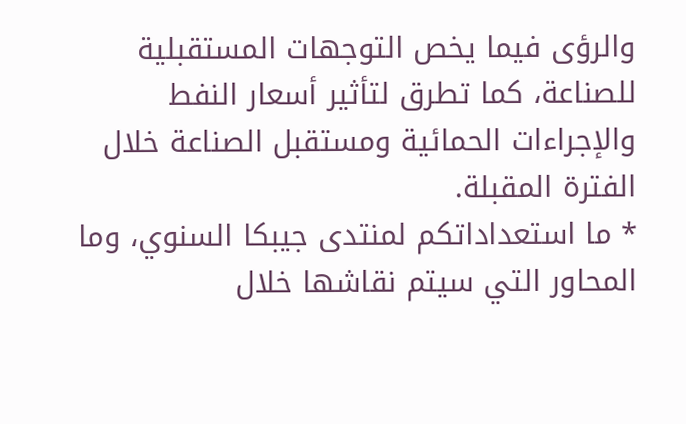والرؤى فيما يخص التوجهات المستقبلية للصناعة، كما تطرق لتأثير أسعار النفط والإجراءات الحمائية ومستقبل الصناعة خلال الفترة المقبلة.
* ما استعداداتكم لمنتدى جيبكا السنوي، وما المحاور التي سيتم نقاشها خلال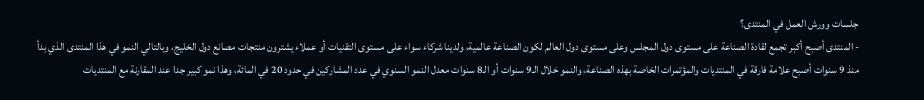جلسات وورش العمل في المنتدى؟
- المنتدى أصبح أكبر تجمع لقادة الصناعة على مستوى دول المجلس وعلى مستوى دول العالم لكون الصناعة عالمية، ولدينا شركاء سواء على مستوى التقنيات أو عملاء يشترون منتجات مصانع دول الخليج، وبالتالي النمو في هذا المنتدى الذي بدأ منذ 9 سنوات أصبح علامة فارقة في المنتديات والمؤتمرات الخاصة بهذه الصناعة، والنمو خلال الـ9 سنوات أو الـ8 سنوات معدل النمو السنوي في عدد المشاركين في حدود 20 في المائة، وهذا نمو كبير جدا عند المقارنة مع المنتديات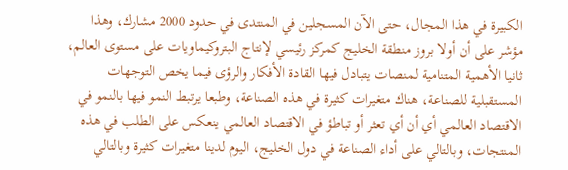الكبيرة في هذا المجال، حتى الآن المسجلين في المنتدى في حدود 2000 مشارك، وهذا مؤشر على أن أولا بروز منطقة الخليج كمركز رئيسي لإنتاج البتروكيماويات على مستوى العالم، ثانيا الأهمية المتنامية لمنصات يتبادل فيها القادة الأفكار والرؤى فيما يخص التوجهات المستقبلية للصناعة، هناك متغيرات كثيرة في هذه الصناعة، وطبعا يرتبط النمو فيها بالنمو في الاقتصاد العالمي أي أن أي تعثر أو تباطؤ في الاقتصاد العالمي ينعكس على الطلب في هذه المنتجات، وبالتالي على أداء الصناعة في دول الخليج، اليوم لدينا متغيرات كثيرة وبالتالي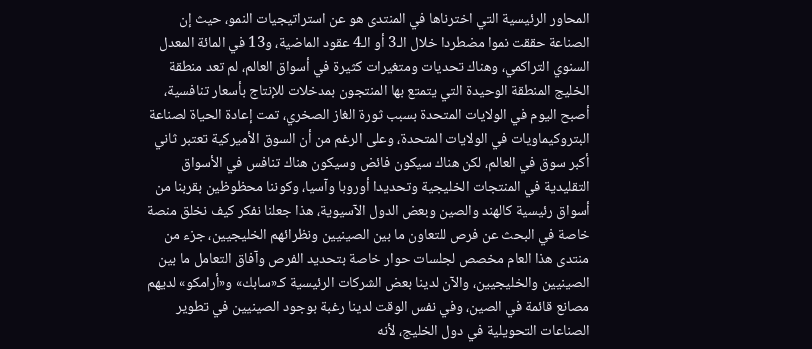المحاور الرئيسية التي اخترناها في المنتدى هو عن استراتيجيات النمو، حيث إن الصناعة حققت نموا مضطردا خلال الـ3 أو الـ4 عقود الماضية، و13 في المائة المعدل السنوي التراكمي، وهناك تحديات ومتغيرات كثيرة في أسواق العالم، لم تعد منطقة الخليج المنطقة الوحيدة التي يتمتع بها المنتجون بمدخلات للإنتاج بأسعار تنافسية، أصبح اليوم في الولايات المتحدة بسبب ثورة الغاز الصخري، تمت إعادة الحياة لصناعة البتروكيماويات في الولايات المتحدة، وعلى الرغم من أن السوق الأميركية تعتبر ثاني أكبر سوق في العالم، لكن هناك سيكون فائض وسيكون هناك تنافس في الأسواق التقليدية في المنتجات الخليجية وتحديدا أوروبا وآسيا، وكوننا محظوظين بقربنا من أسواق رئيسية كالهند والصين وبعض الدول الآسيوية، هذا جعلنا نفكر كيف نخلق منصة خاصة في البحث عن فرص للتعاون ما بين الصينيين ونظرائهم الخليجيين، جزء من منتدى هذا العام مخصص لجلسات حوار خاصة بتحديد الفرص وآفاق التعامل ما بين الصينيين والخليجيين، والآن لدينا بعض الشركات الرئيسية كـ«سابك» و«أرامكو» لديهم مصانع قائمة في الصين، وفي نفس الوقت لدينا رغبة بوجود الصينيين في تطوير الصناعات التحويلية في دول الخليج، لأنه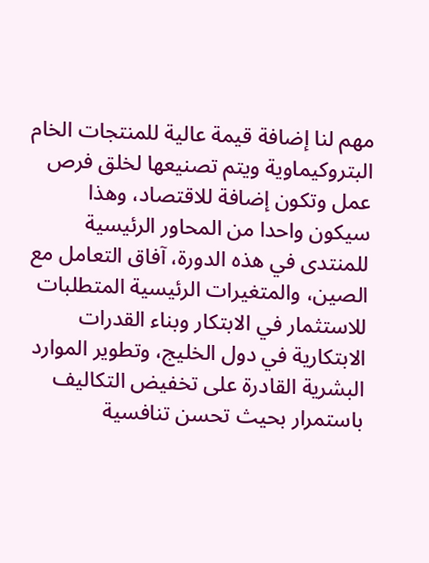مهم لنا إضافة قيمة عالية للمنتجات الخام البتروكيماوية ويتم تصنيعها لخلق فرص عمل وتكون إضافة للاقتصاد، وهذا سيكون واحدا من المحاور الرئيسية للمنتدى في هذه الدورة، آفاق التعامل مع الصين، والمتغيرات الرئيسية المتطلبات للاستثمار في الابتكار وبناء القدرات الابتكارية في دول الخليج، وتطوير الموارد البشرية القادرة على تخفيض التكاليف باستمرار بحيث تحسن تنافسية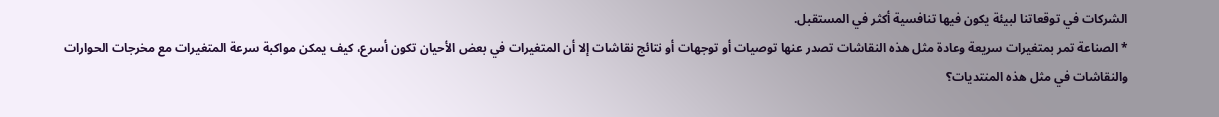الشركات في توقعاتنا لبيئة يكون فيها تنافسية أكثر في المستقبل.
* الصناعة تمر بمتغيرات سريعة وعادة مثل هذه النقاشات تصدر عنها توصيات أو توجهات أو نتائج نقاشات إلا أن المتغيرات في بعض الأحيان تكون أسرع، كيف يمكن مواكبة سرعة المتغيرات مع مخرجات الحوارات والنقاشات في مثل هذه المنتديات؟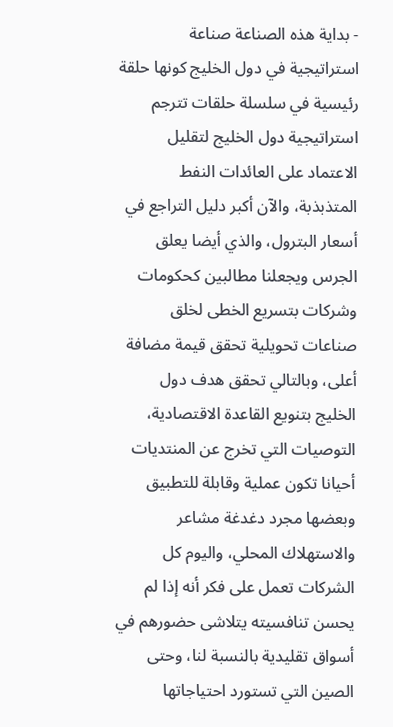- بداية هذه الصناعة صناعة استراتيجية في دول الخليج كونها حلقة رئيسية في سلسلة حلقات تترجم استراتيجية دول الخليج لتقليل الاعتماد على العائدات النفط المتذبذبة، والآن أكبر دليل التراجع في أسعار البترول، والذي أيضا يعلق الجرس ويجعلنا مطالبين كحكومات وشركات بتسريع الخطى لخلق صناعات تحويلية تحقق قيمة مضافة أعلى، وبالتالي تحقق هدف دول الخليج بتنويع القاعدة الاقتصادية، التوصيات التي تخرج عن المنتديات أحيانا تكون عملية وقابلة للتطبيق وبعضها مجرد دغدغة مشاعر والاستهلاك المحلي، واليوم كل الشركات تعمل على فكر أنه إذا لم يحسن تنافسيته يتلاشى حضورهم في أسواق تقليدية بالنسبة لنا، وحتى الصين التي تستورد احتياجاتها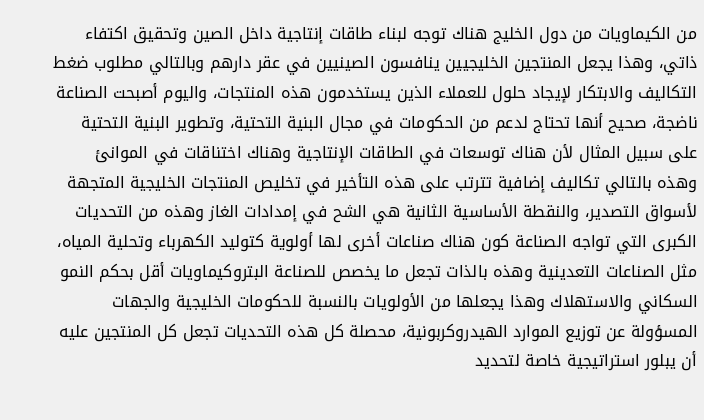من الكيماويات من دول الخليج هناك توجه لبناء طاقات إنتاجية داخل الصين وتحقيق اكتفاء ذاتي، وهذا يجعل المنتجين الخليجيين ينافسون الصينيين في عقر دارهم وبالتالي مطلوب ضغط التكاليف والابتكار لإيجاد حلول للعملاء الذين يستخدمون هذه المنتجات، واليوم أصبحت الصناعة ناضجة، صحيح أنها تحتاج لدعم من الحكومات في مجال البنية التحتية، وتطوير البنية التحتية على سبيل المثال لأن هناك توسعات في الطاقات الإنتاجية وهناك اختناقات في الموانئ وهذه بالتالي تكاليف إضافية تترتب على هذه التأخير في تخليص المنتجات الخليجية المتجهة لأسواق التصدير، والنقطة الأساسية الثانية هي الشح في إمدادات الغاز وهذه من التحديات الكبرى التي تواجه الصناعة كون هناك صناعات أخرى لها أولوية كتوليد الكهرباء وتحلية المياه، مثل الصناعات التعدينية وهذه بالذات تجعل ما يخصص للصناعة البتروكيماويات أقل بحكم النمو السكاني والاستهلاك وهذا يجعلها من الأولويات بالنسبة للحكومات الخليجية والجهات المسؤولة عن توزيع الموارد الهيدروكربونية، محصلة كل هذه التحديات تجعل كل المنتجين عليه أن يبلور استراتيجية خاصة لتحديد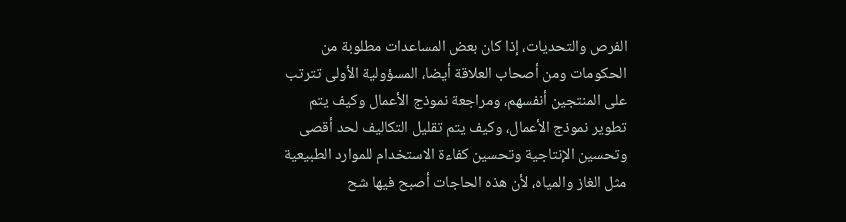الفرص والتحديات، إذا كان بعض المساعدات مطلوبة من الحكومات ومن أصحاب العلاقة أيضا، المسؤولية الأولى تترتب على المنتجين أنفسهم، ومراجعة نموذج الأعمال وكيف يتم تطوير نموذج الأعمال، وكيف يتم تقليل التكاليف لحد أقصى وتحسين الإنتاجية وتحسين كفاءة الاستخدام للموارد الطبيعية مثل الغاز والمياه، لأن هذه الحاجات أصبح فيها شح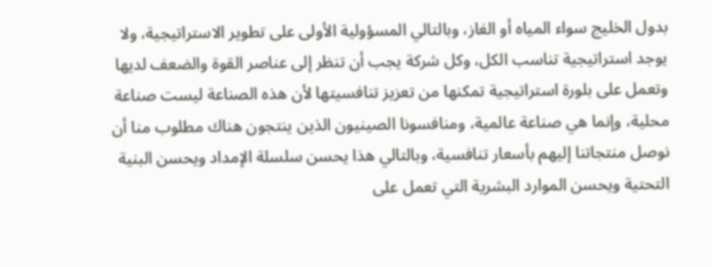بدول الخليج سواء المياه أو الغاز، وبالتالي المسؤولية الأولى على تطوير الاستراتيجية، ولا يوجد استراتيجية تناسب الكل، وكل شركة يجب أن تنظر إلى عناصر القوة والضعف لديها وتعمل على بلورة استراتيجية تمكنها من تعزيز تنافسيتها لأن هذه الصناعة ليست صناعة محلية، وإنما هي صناعة عالمية، ومنافسونا الصينيون الذين ينتجون هناك مطلوب منا أن نوصل منتجاتنا إليهم بأسعار تنافسية، وبالتالي هذا يحسن سلسلة الإمداد ويحسن البنية التحتية ويحسن الموارد البشرية التي تعمل على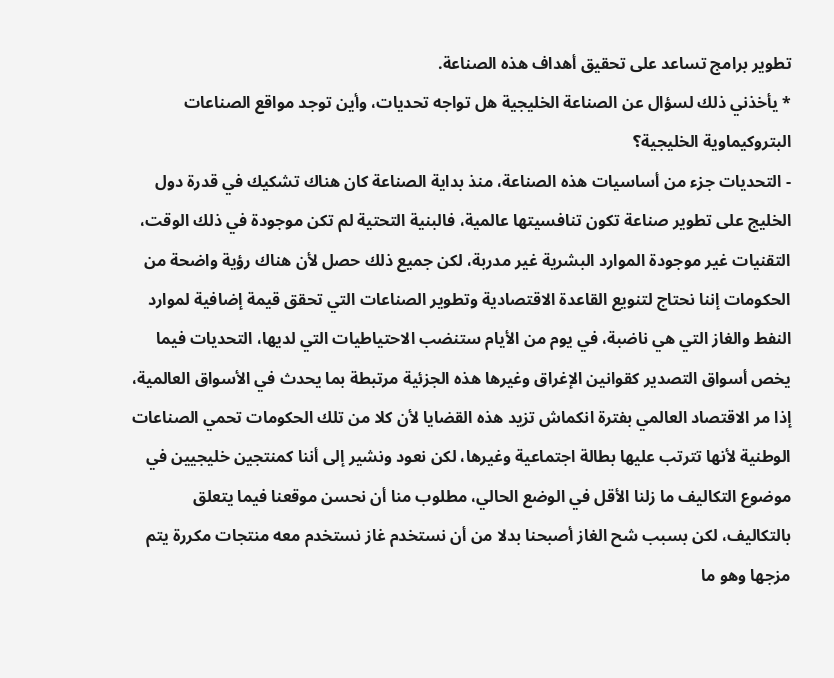تطوير برامج تساعد على تحقيق أهداف هذه الصناعة.
* يأخذني ذلك لسؤال عن الصناعة الخليجية هل تواجه تحديات، وأين توجد مواقع الصناعات البتروكيماوية الخليجية؟
- التحديات جزء من أساسيات هذه الصناعة، منذ بداية الصناعة كان هناك تشكيك في قدرة دول الخليج على تطوير صناعة تكون تنافسيتها عالمية، فالبنية التحتية لم تكن موجودة في ذلك الوقت، التقنيات غير موجودة الموارد البشرية غير مدربة، لكن جميع ذلك حصل لأن هناك رؤية واضحة من الحكومات إننا نحتاج لتنويع القاعدة الاقتصادية وتطوير الصناعات التي تحقق قيمة إضافية لموارد النفط والغاز التي هي ناضبة، في يوم من الأيام ستنضب الاحتياطيات التي لديها، التحديات فيما يخص أسواق التصدير كقوانين الإغراق وغيرها هذه الجزئية مرتبطة بما يحدث في الأسواق العالمية، إذا مر الاقتصاد العالمي بفترة انكماش تزيد هذه القضايا لأن كلا من تلك الحكومات تحمي الصناعات الوطنية لأنها تترتب عليها بطالة اجتماعية وغيرها، لكن نعود ونشير إلى أننا كمنتجين خليجيين في موضوع التكاليف ما زلنا الأقل في الوضع الحالي، مطلوب منا أن نحسن موقعنا فيما يتعلق بالتكاليف، لكن بسبب شح الغاز أصبحنا بدلا من أن نستخدم غاز نستخدم معه منتجات مكررة يتم مزجها وهو ما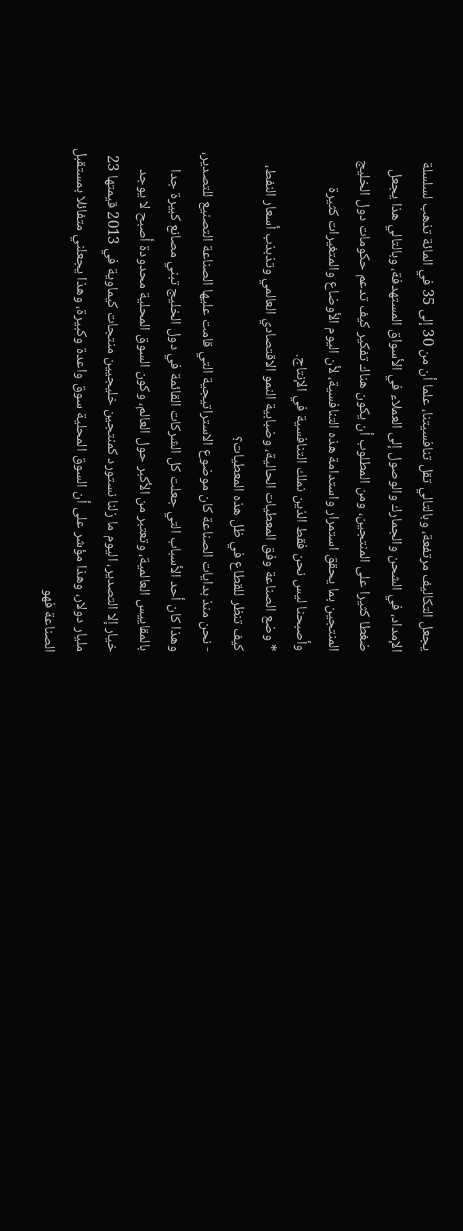يجعل التكاليف مرتفعة، وبالتالي تقل تنافسيتنا، علما أن من 30 إلى 35 في المائة تذهب لسلسلة الإمداد، في الشحن والجمارك والوصول إلى العملاء في الأسواق المستهدفة، وبالتالي هذا يجعل ضغطا كثيرا على المنتجين، ومن المطلوب أن يكون هناك تفكير كيف تدعم حكومات دول الخليج المنتجين بما يحقق استمرار واستدامة هذه التنافسية، لأن اليوم الأوضاع والمتغيرات كثيرة وأصبحنا ليس نحن فقط الذين نملك التنافسية في الإنتاج.
* وضع الصناعة وفق المعطيات الحالية، وضبابية النمو الاقتصادي العالمي وتذبذب أسعار النفط، كيف تنظر للقطاع في ظل هذه المعطيات؟
- نحن منذ بدايات الصناعة كان موضوع الاستراتيجية التي قامت عليها الصناعة التصنيع للتصدير، وهذا كان أحد الأسباب التي جعلت كل الشركات القائمة في دول الخليج تبني مصانع كبيرة جدا بالمقاييس العالمية، وتعتبر من الأكبر حول العالم، وكون السوق المحلية محدودة أصبح لا يوجد خيار إلا التصدير، اليوم ما زلنا نستورد كمنتجين خليجيين منتجات كيماوية في 2013 قيمتها 23 مليار دولار، وهذا مؤشر على أن السوق المحلية سوق واعدة وكبيرة، وهذا يجعلني متفائلا بمستقبل الصناعة فهو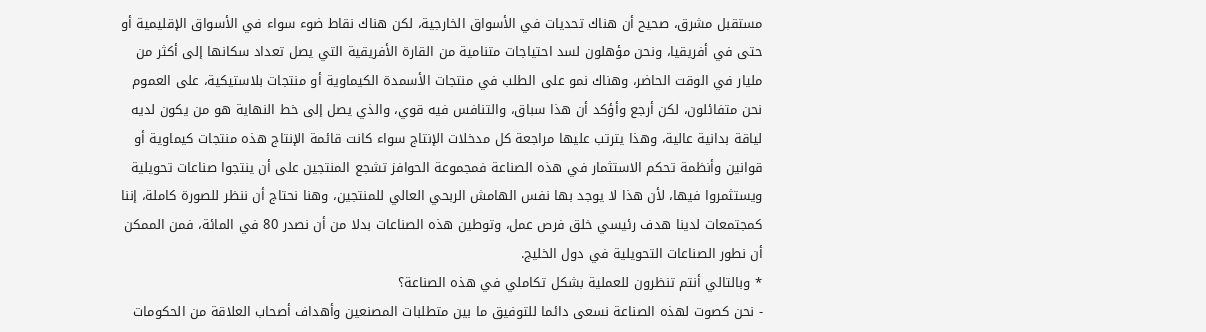مستقبل مشرق، صحيح أن هناك تحديات في الأسواق الخارجية، لكن هناك نقاط ضوء سواء في الأسواق الإقليمية أو حتى في أفريقيا، ونحن مؤهلون لسد احتياجات متنامية من القارة الأفريقية التي يصل تعداد سكانها إلى أكثر من مليار في الوقت الحاضر، وهناك نمو على الطلب في منتجات الأسمدة الكيماوية أو منتجات بلاستيكية، على العموم نحن متفائلون، لكن أرجع وأؤكد أن هذا سباق، والتنافس فيه قوي، والذي يصل إلى خط النهاية هو من يكون لديه لياقة بدانية عالية، وهذا يترتب عليها مراجعة كل مدخلات الإنتاج سواء كانت قائمة الإنتاج هذه منتجات كيماوية أو قوانين وأنظمة تحكم الاستثمار في هذه الصناعة فمجموعة الحوافز تشجع المنتجين على أن ينتجوا صناعات تحويلية ويستثمروا فيها، لأن هذا لا يوجد بها نفس الهامش الربحي العالي للمنتجين، وهنا نحتاج أن ننظر للصورة كاملة، إننا كمجتمعات لدينا هدف رئيسي خلق فرص عمل، وتوطين هذه الصناعات بدلا من أن نصدر 80 في المائة، فمن الممكن أن نطور الصناعات التحويلية في دول الخليج.
* وبالتالي أنتم تنظرون للعملية بشكل تكاملي في هذه الصناعة؟
- نحن كصوت لهذه الصناعة نسعى دائما للتوفيق ما بين متطلبات المصنعين وأهداف أصحاب العلاقة من الحكومات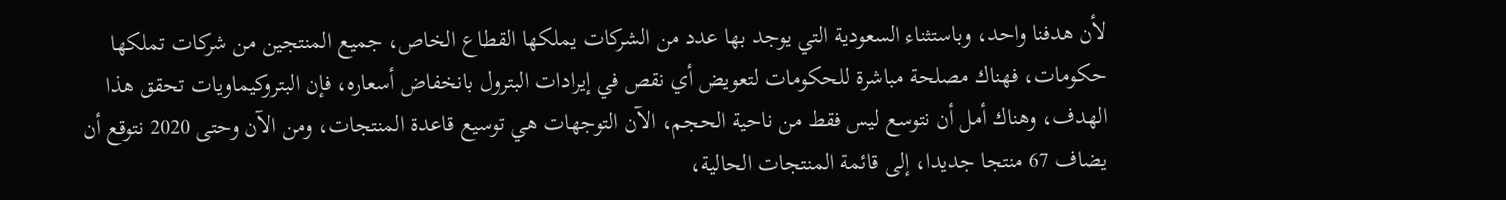لأن هدفنا واحد، وباستثناء السعودية التي يوجد بها عدد من الشركات يملكها القطاع الخاص، جميع المنتجين من شركات تملكها حكومات، فهناك مصلحة مباشرة للحكومات لتعويض أي نقص في إيرادات البترول بانخفاض أسعاره، فإن البتروكيماويات تحقق هذا الهدف، وهناك أمل أن نتوسع ليس فقط من ناحية الحجم، الآن التوجهات هي توسيع قاعدة المنتجات، ومن الآن وحتى 2020 نتوقع أن يضاف 67 منتجا جديدا، إلى قائمة المنتجات الحالية،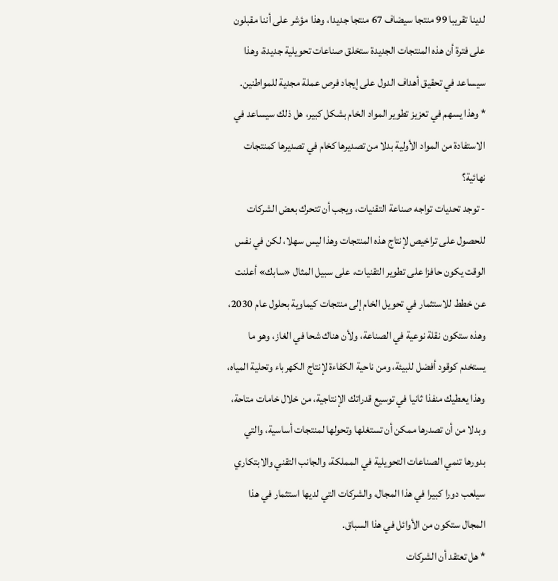لدينا تقريبا 99 منتجا سيضاف 67 منتجا جديدا، وهذا مؤشر على أننا مقبلون على فترة أن هذه المنتجات الجديدة ستخلق صناعات تحويلية جديدة، وهذا سيساعد في تحقيق أهداف الدول على إيجاد فرص عملة مجدية للمواطنين.
* وهذا يسهم في تعزيز تطوير المواد الخام بشكل كبير، هل ذلك سيساعد في الاستفادة من المواد الأولية بدلا من تصديرها كخام في تصديرها كمنتجات نهائية؟
- توجد تحديات تواجه صناعة التقنيات، ويجب أن تتحرك بعض الشركات للحصول على تراخيص لإنتاج هذه المنتجات وهذا ليس سهلا، لكن في نفس الوقت يكون حافزا على تطوير التقنيات، على سبيل المثال «سابك» أعلنت عن خطط للاستثمار في تحويل الخام إلى منتجات كيماوية بحلول عام 2030، وهذه ستكون نقلة نوعية في الصناعة، ولأن هناك شحا في الغاز، وهو ما يستخدم كوقود أفضل للبيئة، ومن ناحية الكفاءة لإنتاج الكهرباء وتحلية المياه، وهذا يعطيك منفذا ثانيا في توسيع قدراتك الإنتاجية، من خلال خامات متاحة، وبدلا من أن تصدرها ممكن أن تستغلها وتحولها لمنتجات أساسية، والتي بدورها تنمي الصناعات التحويلية في المملكة، والجانب التقني والابتكاري سيلعب دورا كبيرا في هذا المجال، والشركات التي لديها استثمار في هذا المجال ستكون من الأوائل في هذا السباق.
* هل تعتقد أن الشركات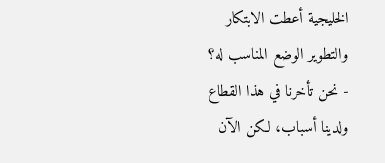الخليجية أعطت الابتكار والتطوير الوضع المناسب له؟
- نحن تأخرنا في هذا القطاع ولدينا أسباب، لكن الآن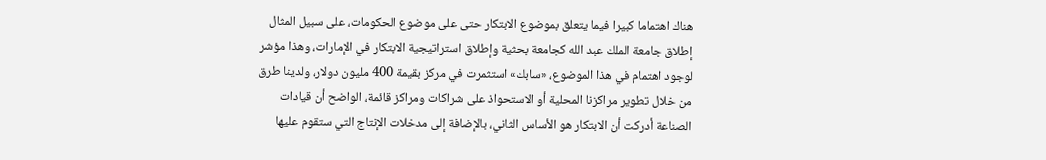هناك اهتماما كبيرا فيما يتعلق بموضوع الابتكار حتى على موضوع الحكومات، على سبيل المثال إطلاق جامعة الملك عبد الله كجامعة بحثية وإطلاق استراتيجية الابتكار في الإمارات، وهذا مؤشر لوجود اهتمام في هذا الموضوع، «سابك» استثمرت في مركز بقيمة 400 مليون دولار، ولدينا طرق من خلال تطوير مراكزنا المحلية أو الاستحواذ على شراكات ومراكز قائمة، الواضح أن قيادات الصناعة أدركت أن الابتكار هو الأساس الثاني، بالإضافة إلى مدخلات الإنتاج التي ستقوم عليها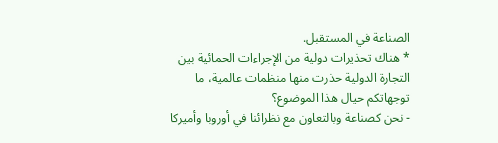الصناعة في المستقبل.
* هناك تحذيرات دولية من الإجراءات الحمائية بين التجارة الدولية حذرت منها منظمات عالمية، ما توجهاتكم حيال هذا الموضوع؟
- نحن كصناعة وبالتعاون مع نظرائنا في أوروبا وأميركا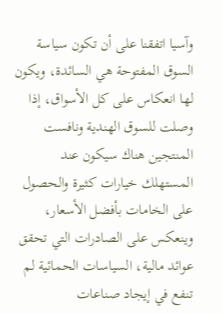وآسيا اتفقنا على أن تكون سياسة السوق المفتوحة هي السائدة، ويكون لها انعكاس على كل الأسواق، إذا وصلت للسوق الهندية ونافست المنتجين هناك سيكون عند المستهلك خيارات كثيرة والحصول على الخامات بأفضل الأسعار، وينعكس على الصادرات التي تحقق عوائد مالية، السياسات الحمائية لم تنفع في إيجاد صناعات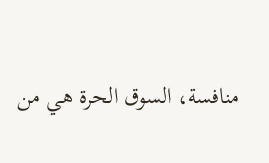منافسة، السوق الحرة هي من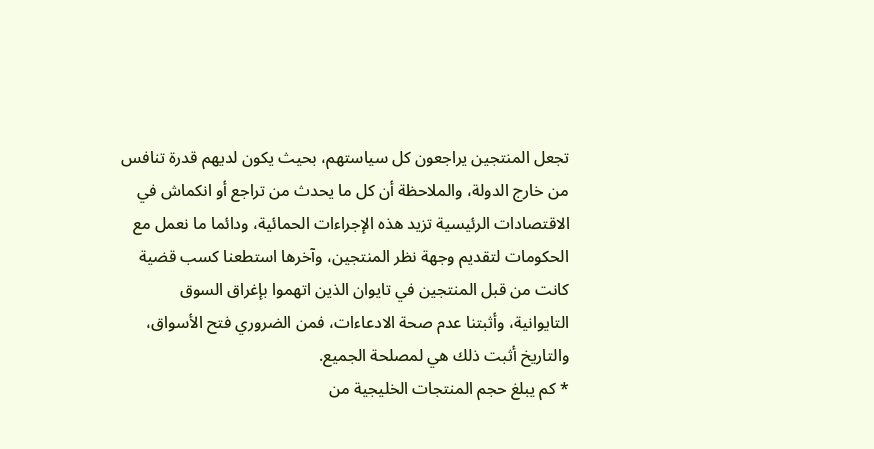تجعل المنتجين يراجعون كل سياستهم، بحيث يكون لديهم قدرة تنافس من خارج الدولة، والملاحظة أن كل ما يحدث من تراجع أو انكماش في الاقتصادات الرئيسية تزيد هذه الإجراءات الحمائية، ودائما ما نعمل مع الحكومات لتقديم وجهة نظر المنتجين، وآخرها استطعنا كسب قضية كانت من قبل المنتجين في تايوان الذين اتهموا بإغراق السوق التايوانية، وأثبتنا عدم صحة الادعاءات، فمن الضروري فتح الأسواق، والتاريخ أثبت ذلك هي لمصلحة الجميع.
* كم يبلغ حجم المنتجات الخليجية من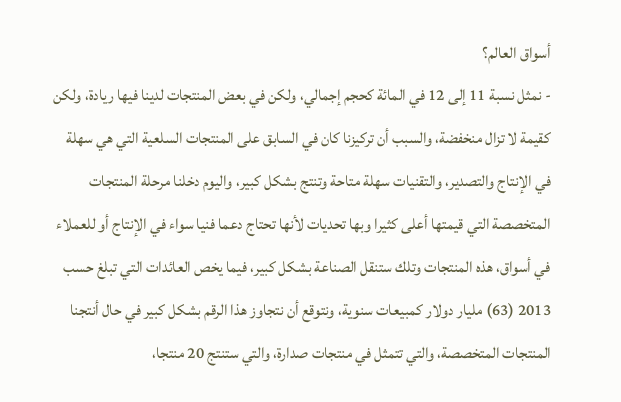أسواق العالم؟
- نمثل نسبة 11 إلى 12 في المائة كحجم إجمالي، ولكن في بعض المنتجات لدينا فيها ريادة، ولكن كقيمة لا تزال منخفضة، والسبب أن تركيزنا كان في السابق على المنتجات السلعية التي هي سهلة في الإنتاج والتصدير، والتقنيات سهلة متاحة وتنتج بشكل كبير، واليوم دخلنا مرحلة المنتجات المتخصصة التي قيمتها أعلى كثيرا وبها تحديات لأنها تحتاج دعما فنيا سواء في الإنتاج أو للعملاء في أسواق، هذه المنتجات وتلك ستنقل الصناعة بشكل كبير، فيما يخص العائدات التي تبلغ حسب 2013 (63) مليار دولار كمبيعات سنوية، ونتوقع أن نتجاوز هذا الرقم بشكل كبير في حال أنتجنا المنتجات المتخصصة، والتي تتمثل في منتجات صدارة، والتي ستنتج 20 منتجا،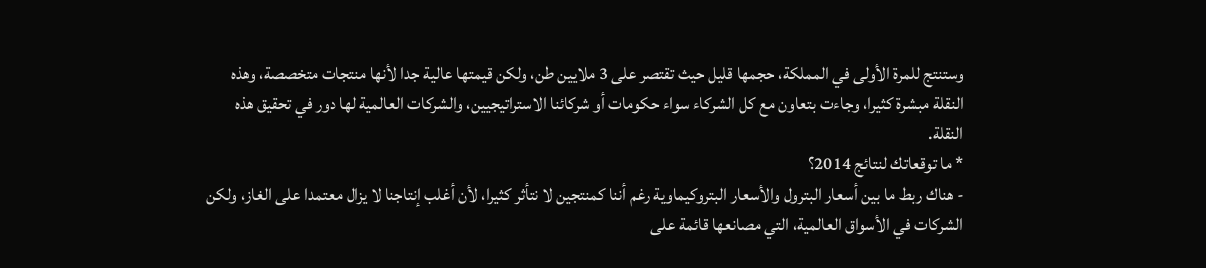وستنتج للمرة الأولى في المملكة، حجمها قليل حيث تقتصر على 3 ملايين طن، ولكن قيمتها عالية جدا لأنها منتجات متخصصة، وهذه النقلة مبشرة كثيرا، وجاءت بتعاون مع كل الشركاء سواء حكومات أو شركائنا الاستراتيجيين، والشركات العالمية لها دور في تحقيق هذه النقلة.
* ما توقعاتك لنتائج 2014؟
- هناك ربط ما بين أسعار البترول والأسعار البتروكيماوية رغم أننا كمنتجين لا نتأثر كثيرا، لأن أغلب إنتاجنا لا يزال معتمدا على الغاز، ولكن الشركات في الأسواق العالمية، التي مصانعها قائمة على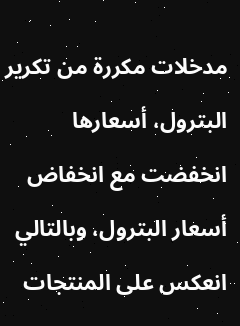مدخلات مكررة من تكرير البترول، أسعارها انخفضت مع انخفاض أسعار البترول، وبالتالي انعكس على المنتجات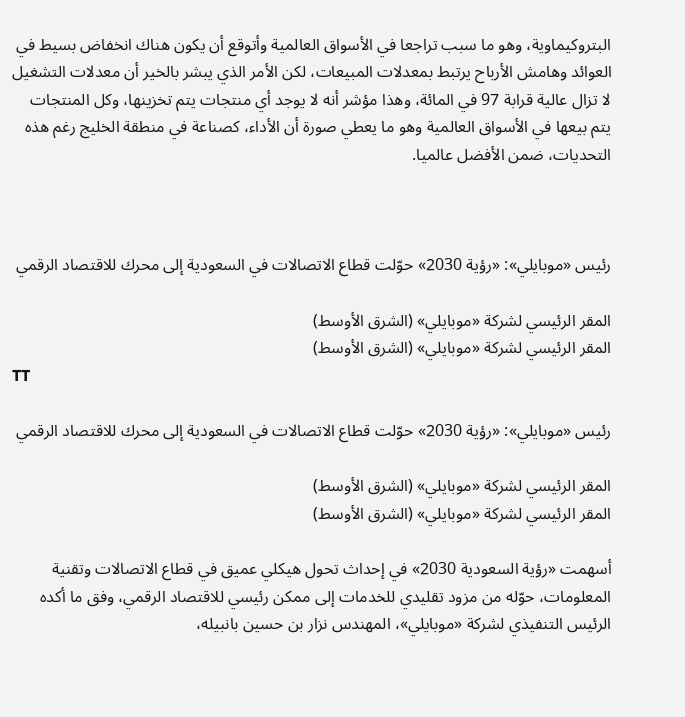البتروكيماوية، وهو ما سبب تراجعا في الأسواق العالمية وأتوقع أن يكون هناك انخفاض بسيط في العوائد وهامش الأرباح يرتبط بمعدلات المبيعات، لكن الأمر الذي يبشر بالخير أن معدلات التشغيل لا تزال عالية قرابة 97 في المائة، وهذا مؤشر أنه لا يوجد أي منتجات يتم تخزينها، وكل المنتجات يتم بيعها في الأسواق العالمية وهو ما يعطي صورة أن الأداء، كصناعة في منطقة الخليج رغم هذه التحديات، ضمن الأفضل عالميا.



رئيس «موبايلي»: «رؤية 2030» حوّلت قطاع الاتصالات في السعودية إلى محرك للاقتصاد الرقمي

المقر الرئيسي لشركة «موبايلي» (الشرق الأوسط)
المقر الرئيسي لشركة «موبايلي» (الشرق الأوسط)
TT

رئيس «موبايلي»: «رؤية 2030» حوّلت قطاع الاتصالات في السعودية إلى محرك للاقتصاد الرقمي

المقر الرئيسي لشركة «موبايلي» (الشرق الأوسط)
المقر الرئيسي لشركة «موبايلي» (الشرق الأوسط)

أسهمت «رؤية السعودية 2030» في إحداث تحول هيكلي عميق في قطاع الاتصالات وتقنية المعلومات، حوّله من مزود تقليدي للخدمات إلى ممكن رئيسي للاقتصاد الرقمي، وفق ما أكده الرئيس التنفيذي لشركة «موبايلي»، المهندس نزار بن حسين بانبيله،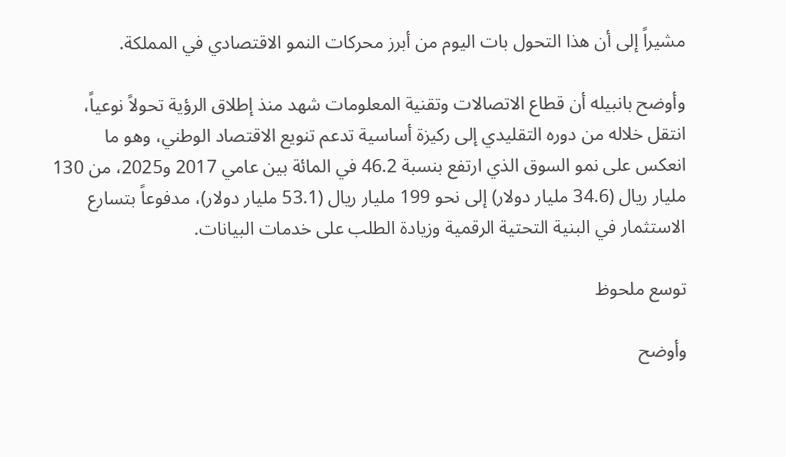مشيراً إلى أن هذا التحول بات اليوم من أبرز محركات النمو الاقتصادي في المملكة.

وأوضح بانبيله أن قطاع الاتصالات وتقنية المعلومات شهد منذ إطلاق الرؤية تحولاً نوعياً، انتقل خلاله من دوره التقليدي إلى ركيزة أساسية تدعم تنويع الاقتصاد الوطني، وهو ما انعكس على نمو السوق الذي ارتفع بنسبة 46.2 في المائة بين عامي 2017 و2025، من 130 مليار ريال (34.6 مليار دولار) إلى نحو 199 مليار ريال (53.1 مليار دولار)، مدفوعاً بتسارع الاستثمار في البنية التحتية الرقمية وزيادة الطلب على خدمات البيانات.

توسع ملحوظ

وأوضح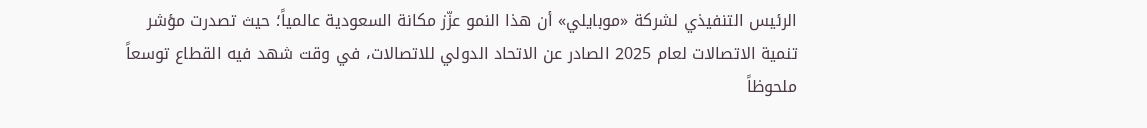الرئيس التنفيذي لشركة «موبايلي» أن هذا النمو عزّز مكانة السعودية عالمياً؛ حيث تصدرت مؤشر تنمية الاتصالات لعام 2025 الصادر عن الاتحاد الدولي للاتصالات، في وقت شهد فيه القطاع توسعاً ملحوظاً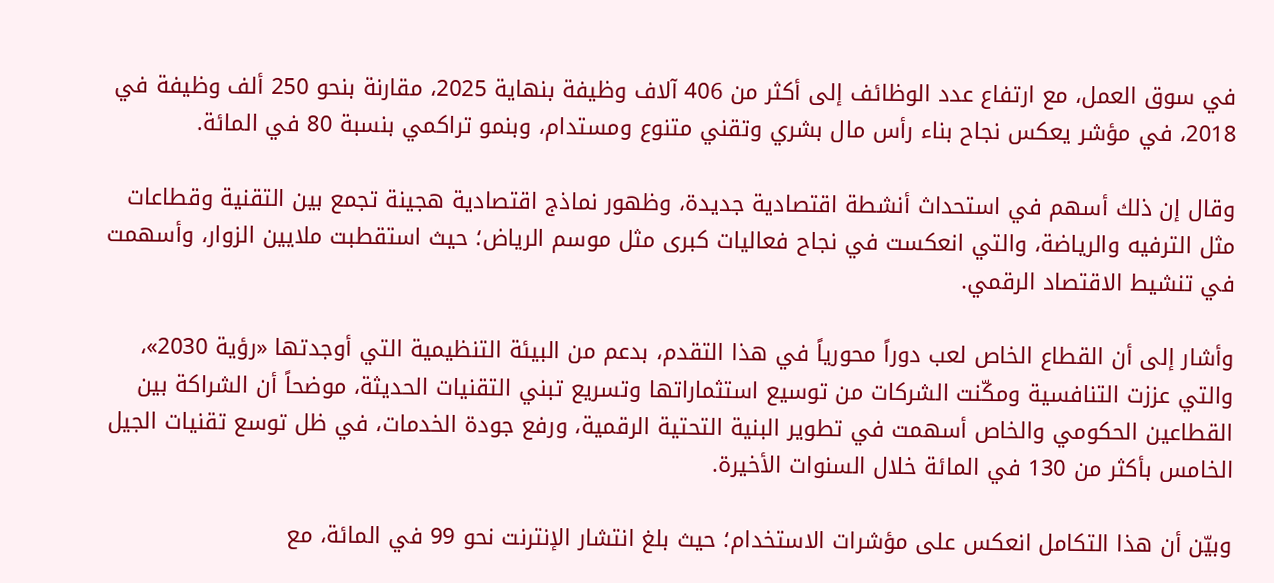في سوق العمل، مع ارتفاع عدد الوظائف إلى أكثر من 406 آلاف وظيفة بنهاية 2025، مقارنة بنحو 250 ألف وظيفة في 2018، في مؤشر يعكس نجاح بناء رأس مال بشري وتقني متنوع ومستدام، وبنمو تراكمي بنسبة 80 في المائة.

وقال إن ذلك أسهم في استحداث أنشطة اقتصادية جديدة، وظهور نماذج اقتصادية هجينة تجمع بين التقنية وقطاعات مثل الترفيه والرياضة، والتي انعكست في نجاح فعاليات كبرى مثل موسم الرياض؛ حيث استقطبت ملايين الزوار، وأسهمت في تنشيط الاقتصاد الرقمي.

وأشار إلى أن القطاع الخاص لعب دوراً محورياً في هذا التقدم، بدعم من البيئة التنظيمية التي أوجدتها «رؤية 2030»، والتي عززت التنافسية ومكّنت الشركات من توسيع استثماراتها وتسريع تبني التقنيات الحديثة، موضحاً أن الشراكة بين القطاعين الحكومي والخاص أسهمت في تطوير البنية التحتية الرقمية، ورفع جودة الخدمات، في ظل توسع تقنيات الجيل الخامس بأكثر من 130 في المائة خلال السنوات الأخيرة.

وبيّن أن هذا التكامل انعكس على مؤشرات الاستخدام؛ حيث بلغ انتشار الإنترنت نحو 99 في المائة، مع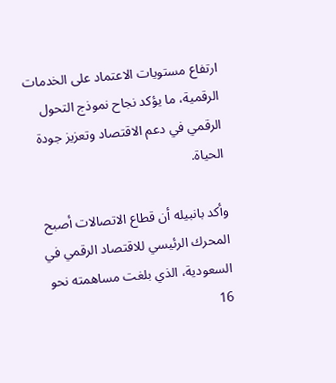ارتفاع مستويات الاعتماد على الخدمات الرقمية، ما يؤكد نجاح نموذج التحول الرقمي في دعم الاقتصاد وتعزيز جودة الحياة.

وأكد بانبيله أن قطاع الاتصالات أصبح المحرك الرئيسي للاقتصاد الرقمي في السعودية، الذي بلغت مساهمته نحو 16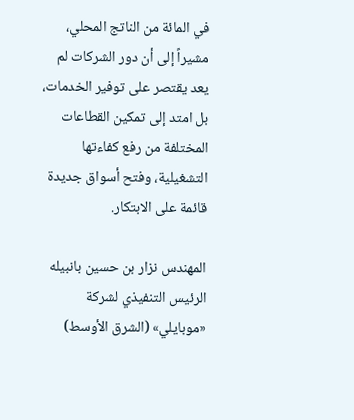في المائة من الناتج المحلي، مشيراً إلى أن دور الشركات لم يعد يقتصر على توفير الخدمات، بل امتد إلى تمكين القطاعات المختلفة من رفع كفاءتها التشغيلية، وفتح أسواق جديدة قائمة على الابتكار.

المهندس نزار بن حسين بانبيله الرئيس التنفيذي لشركة «موبايلي» (الشرق الأوسط)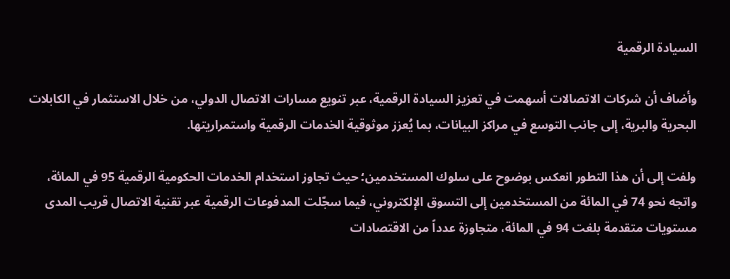السيادة الرقمية

وأضاف أن شركات الاتصالات أسهمت في تعزيز السيادة الرقمية، عبر تنويع مسارات الاتصال الدولي، من خلال الاستثمار في الكابلات البحرية والبرية، إلى جانب التوسع في مراكز البيانات، بما يُعزز موثوقية الخدمات الرقمية واستمراريتها.

ولفت إلى أن هذا التطور انعكس بوضوح على سلوك المستخدمين؛ حيث تجاوز استخدام الخدمات الحكومية الرقمية 95 في المائة، واتجه نحو 74 في المائة من المستخدمين إلى التسوق الإلكتروني، فيما سجّلت المدفوعات الرقمية عبر تقنية الاتصال قريب المدى مستويات متقدمة بلغت 94 في المائة، متجاوزة عدداً من الاقتصادات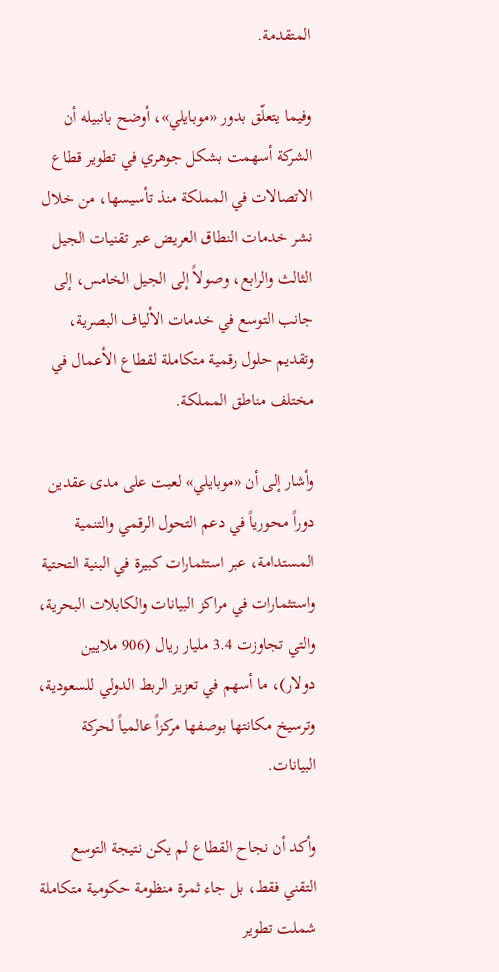المتقدمة.

وفيما يتعلّق بدور «موبايلي»، أوضح بانبيله أن الشركة أسهمت بشكل جوهري في تطوير قطاع الاتصالات في المملكة منذ تأسيسها، من خلال نشر خدمات النطاق العريض عبر تقنيات الجيل الثالث والرابع، وصولاً إلى الجيل الخامس، إلى جانب التوسع في خدمات الألياف البصرية، وتقديم حلول رقمية متكاملة لقطاع الأعمال في مختلف مناطق المملكة.

وأشار إلى أن «موبايلي» لعبت على مدى عقدين دوراً محورياً في دعم التحول الرقمي والتنمية المستدامة، عبر استثمارات كبيرة في البنية التحتية واستثمارات في مراكز البيانات والكابلات البحرية، والتي تجاوزت 3.4 مليار ريال (906 ملايين دولار)، ما أسهم في تعزيز الربط الدولي للسعودية، وترسيخ مكانتها بوصفها مركزاً عالمياً لحركة البيانات.

وأكد أن نجاح القطاع لم يكن نتيجة التوسع التقني فقط، بل جاء ثمرة منظومة حكومية متكاملة شملت تطوير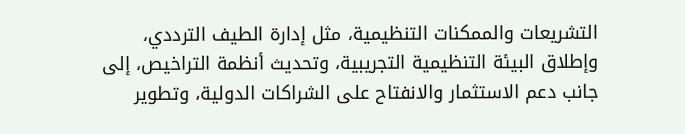التشريعات والممكنات التنظيمية، مثل إدارة الطيف الترددي، وإطلاق البيئة التنظيمية التجريبية، وتحديث أنظمة التراخيص، إلى جانب دعم الاستثمار والانفتاح على الشراكات الدولية، وتطوير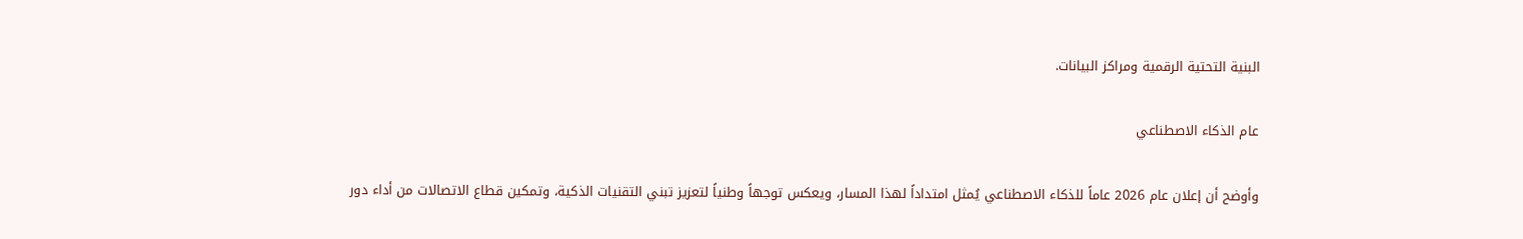البنية التحتية الرقمية ومراكز البيانات.

عام الذكاء الاصطناعي

وأوضح أن إعلان عام 2026 عاماً للذكاء الاصطناعي يُمثل امتداداً لهذا المسار، ويعكس توجهاً وطنياً لتعزيز تبني التقنيات الذكية، وتمكين قطاع الاتصالات من أداء دور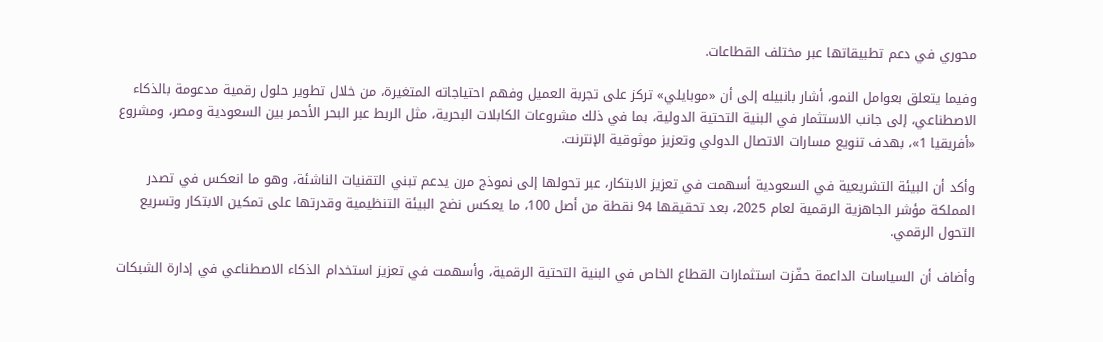محوري في دعم تطبيقاتها عبر مختلف القطاعات.

وفيما يتعلق بعوامل النمو، أشار بانبيله إلى أن «موبايلي» تركز على تجربة العميل وفهم احتياجاته المتغيرة، من خلال تطوير حلول رقمية مدعومة بالذكاء الاصطناعي، إلى جانب الاستثمار في البنية التحتية الدولية، بما في ذلك مشروعات الكابلات البحرية، مثل الربط عبر البحر الأحمر بين السعودية ومصر، ومشروع «أفريقيا 1»، بهدف تنويع مسارات الاتصال الدولي وتعزيز موثوقية الإنترنت.

وأكد أن البيئة التشريعية في السعودية أسهمت في تعزيز الابتكار، عبر تحولها إلى نموذج مرن يدعم تبني التقنيات الناشئة، وهو ما انعكس في تصدر المملكة مؤشر الجاهزية الرقمية لعام 2025، بعد تحقيقها 94 نقطة من أصل 100، ما يعكس نضج البيئة التنظيمية وقدرتها على تمكين الابتكار وتسريع التحول الرقمي.

وأضاف أن السياسات الداعمة حفّزت استثمارات القطاع الخاص في البنية التحتية الرقمية، وأسهمت في تعزيز استخدام الذكاء الاصطناعي في إدارة الشبكات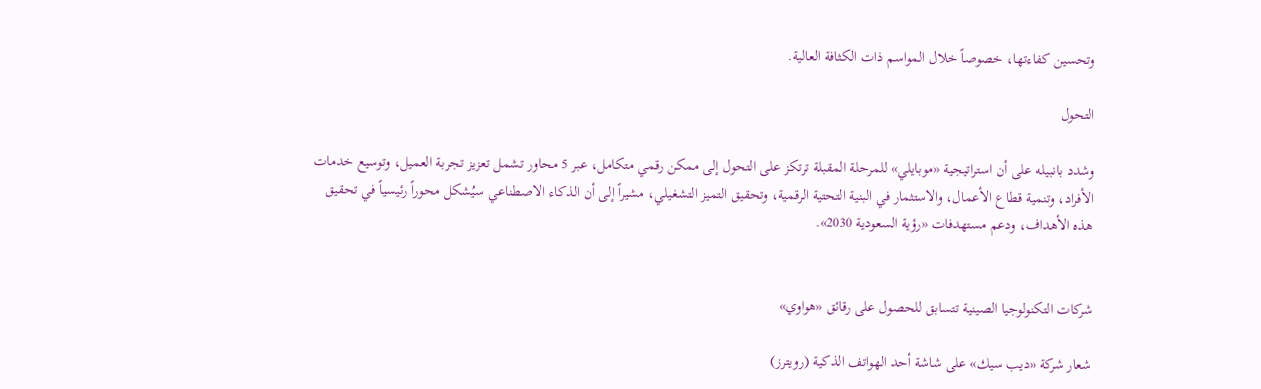وتحسين كفاءتها، خصوصاً خلال المواسم ذات الكثافة العالية.

التحول

وشدد بانبيله على أن استراتيجية «موبايلي» للمرحلة المقبلة ترتكز على التحول إلى ممكن رقمي متكامل، عبر 5 محاور تشمل تعزيز تجربة العميل، وتوسيع خدمات الأفراد، وتنمية قطاع الأعمال، والاستثمار في البنية التحتية الرقمية، وتحقيق التميز التشغيلي، مشيراً إلى أن الذكاء الاصطناعي سيُشكل محوراً رئيسياً في تحقيق هذه الأهداف، ودعم مستهدفات «رؤية السعودية 2030».


شركات التكنولوجيا الصينية تتسابق للحصول على رقائق «هواوي»

شعار شركة «ديب سيك» على شاشة أحد الهواتف الذكية (رويترز)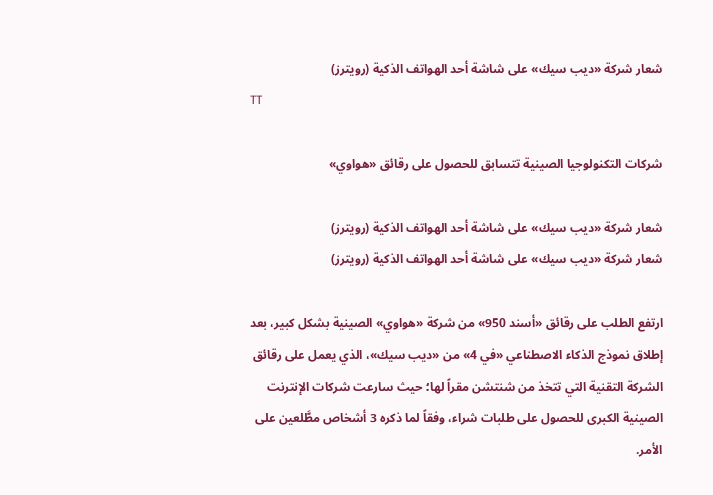شعار شركة «ديب سيك» على شاشة أحد الهواتف الذكية (رويترز)
TT

شركات التكنولوجيا الصينية تتسابق للحصول على رقائق «هواوي»

شعار شركة «ديب سيك» على شاشة أحد الهواتف الذكية (رويترز)
شعار شركة «ديب سيك» على شاشة أحد الهواتف الذكية (رويترز)

ارتفع الطلب على رقائق «أسند 950» من شركة «هواوي» الصينية بشكل كبير، بعد إطلاق نموذج الذكاء الاصطناعي «في 4» من «ديب سيك»، الذي يعمل على رقائق الشركة التقنية التي تتخذ من شنتشن مقراً لها؛ حيث سارعت شركات الإنترنت الصينية الكبرى للحصول على طلبات شراء، وفقاً لما ذكره 3 أشخاص مطَّلعين على الأمر.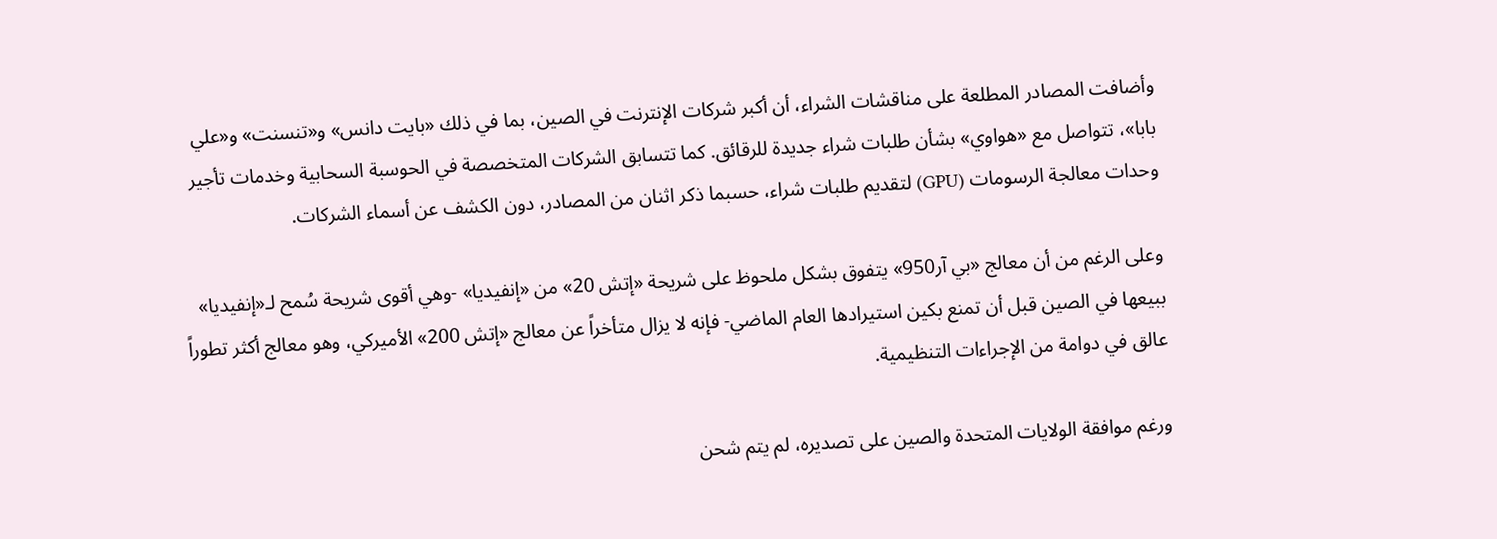وأضافت المصادر المطلعة على مناقشات الشراء، أن أكبر شركات الإنترنت في الصين، بما في ذلك «بايت دانس» و«تنسنت» و«علي بابا»، تتواصل مع «هواوي» بشأن طلبات شراء جديدة للرقائق. كما تتسابق الشركات المتخصصة في الحوسبة السحابية وخدمات تأجير وحدات معالجة الرسومات (GPU) لتقديم طلبات شراء، حسبما ذكر اثنان من المصادر، دون الكشف عن أسماء الشركات.

وعلى الرغم من أن معالج «بي آر950» يتفوق بشكل ملحوظ على شريحة «إتش 20» من «إنفيديا» -وهي أقوى شريحة سُمح لـ«إنفيديا» ببيعها في الصين قبل أن تمنع بكين استيرادها العام الماضي- فإنه لا يزال متأخراً عن معالج «إتش 200» الأميركي، وهو معالج أكثر تطوراً عالق في دوامة من الإجراءات التنظيمية.

ورغم موافقة الولايات المتحدة والصين على تصديره، لم يتم شحن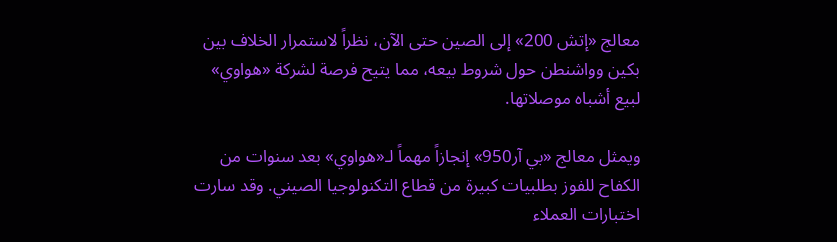معالج «إتش 200» إلى الصين حتى الآن، نظراً لاستمرار الخلاف بين بكين وواشنطن حول شروط بيعه، مما يتيح فرصة لشركة «هواوي» لبيع أشباه موصلاتها.

ويمثل معالج «بي آر950» إنجازاً مهماً لـ«هواوي» بعد سنوات من الكفاح للفوز بطلبيات كبيرة من قطاع التكنولوجيا الصيني. وقد سارت اختبارات العملاء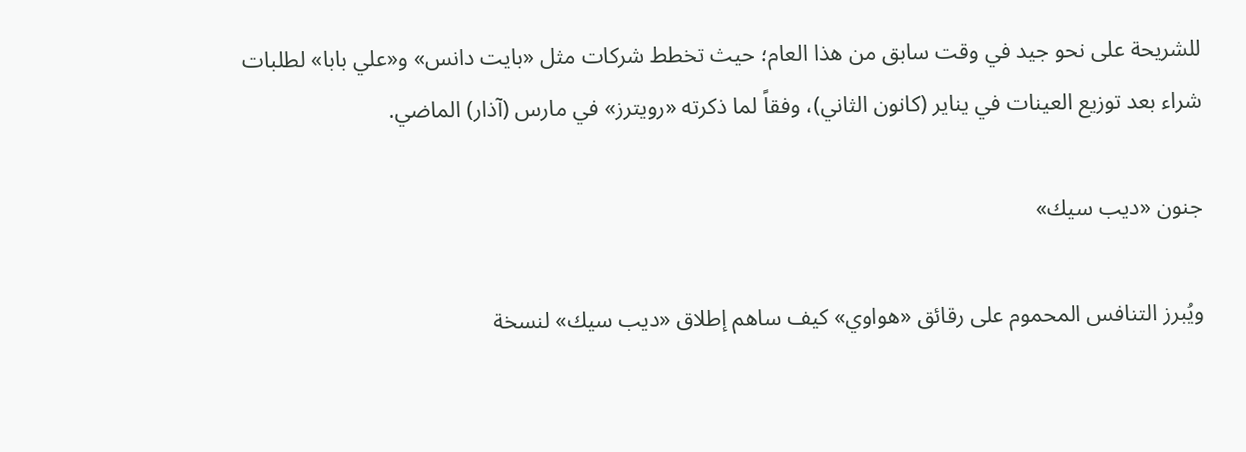للشريحة على نحو جيد في وقت سابق من هذا العام؛ حيث تخطط شركات مثل «بايت دانس» و«علي بابا» لطلبات شراء بعد توزيع العينات في يناير (كانون الثاني)، وفقاً لما ذكرته «رويترز» في مارس (آذار) الماضي.

جنون «ديب سيك»

ويُبرز التنافس المحموم على رقائق «هواوي» كيف ساهم إطلاق «ديب سيك» لنسخة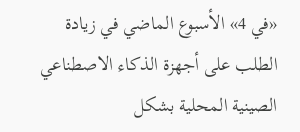«في 4» الأسبوع الماضي في زيادة الطلب على أجهزة الذكاء الاصطناعي الصينية المحلية بشكل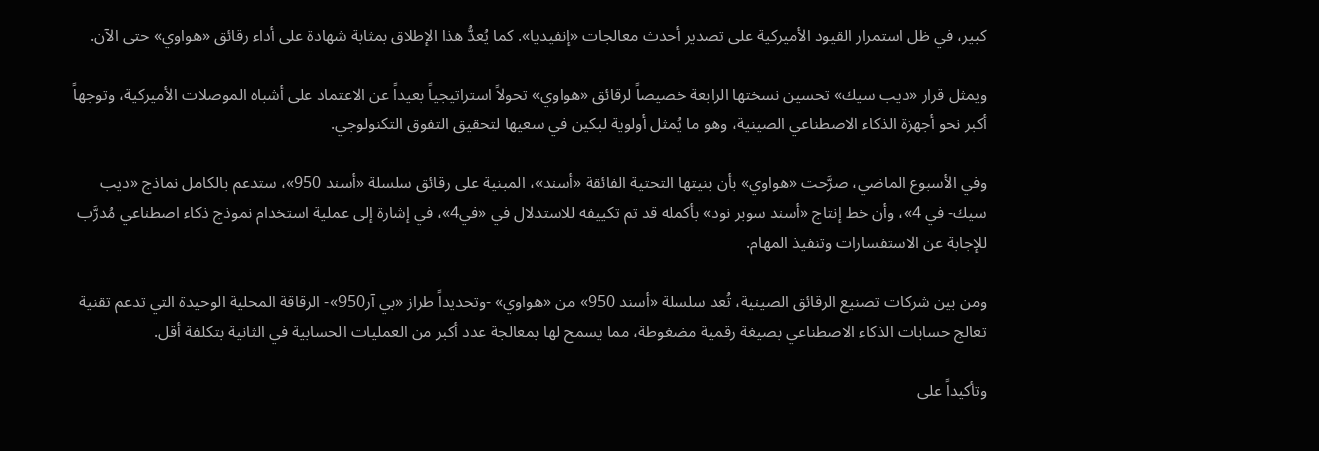كبير، في ظل استمرار القيود الأميركية على تصدير أحدث معالجات «إنفيديا». كما يُعدُّ هذا الإطلاق بمثابة شهادة على أداء رقائق «هواوي» حتى الآن.

ويمثل قرار «ديب سيك» تحسين نسختها الرابعة خصيصاً لرقائق «هواوي» تحولاً استراتيجياً بعيداً عن الاعتماد على أشباه الموصلات الأميركية، وتوجهاً أكبر نحو أجهزة الذكاء الاصطناعي الصينية، وهو ما يُمثل أولوية لبكين في سعيها لتحقيق التفوق التكنولوجي.

وفي الأسبوع الماضي، صرَّحت «هواوي» بأن بنيتها التحتية الفائقة «أسند»، المبنية على رقائق سلسلة «أسند 950»، ستدعم بالكامل نماذج «ديب سيك- في 4»، وأن خط إنتاج «أسند سوبر نود» بأكمله قد تم تكييفه للاستدلال في «في4»، في إشارة إلى عملية استخدام نموذج ذكاء اصطناعي مُدرَّب للإجابة عن الاستفسارات وتنفيذ المهام.

ومن بين شركات تصنيع الرقائق الصينية، تُعد سلسلة «أسند 950» من «هواوي» -وتحديداً طراز «بي آر950»- الرقاقة المحلية الوحيدة التي تدعم تقنية تعالج حسابات الذكاء الاصطناعي بصيغة رقمية مضغوطة، مما يسمح لها بمعالجة عدد أكبر من العمليات الحسابية في الثانية بتكلفة أقل.

وتأكيداً على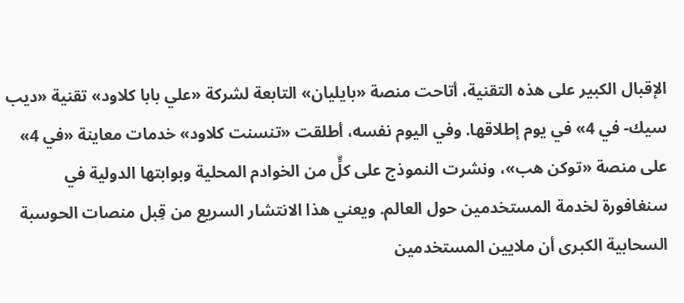الإقبال الكبير على هذه التقنية، أتاحت منصة «بايليان» التابعة لشركة «علي بابا كلاود» تقنية «ديب سيك- في 4» في يوم إطلاقها. وفي اليوم نفسه، أطلقت «تنسنت كلاود» خدمات معاينة «في 4» على منصة «توكن هب»، ونشرت النموذج على كلٍّ من الخوادم المحلية وبوابتها الدولية في سنغافورة لخدمة المستخدمين حول العالم. ويعني هذا الانتشار السريع من قِبل منصات الحوسبة السحابية الكبرى أن ملايين المستخدمين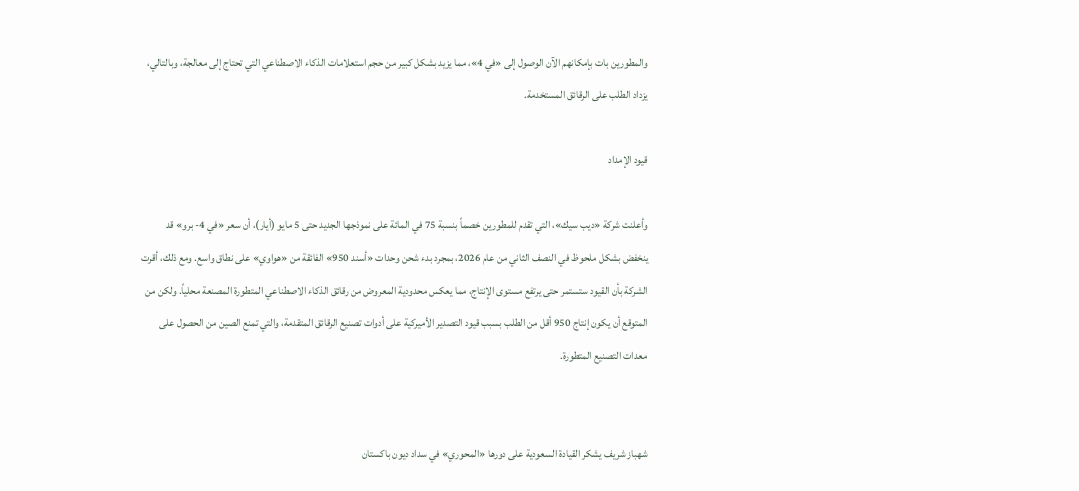والمطورين بات بإمكانهم الآن الوصول إلى «في 4»، مما يزيد بشكل كبير من حجم استعلامات الذكاء الاصطناعي التي تحتاج إلى معالجة، وبالتالي، يزداد الطلب على الرقائق المستخدمة.

قيود الإمداد

وأعلنت شركة «ديب سيك»، التي تقدم للمطورين خصماً بنسبة 75 في المائة على نموذجها الجديد حتى 5 مايو (أيار)، أن سعر «في 4- برو» قد ينخفض بشكل ملحوظ في النصف الثاني من عام 2026، بمجرد بدء شحن وحدات «أسند 950» الفائقة من «هواوي» على نطاق واسع. ومع ذلك، أقرت الشركة بأن القيود ستستمر حتى يرتفع مستوى الإنتاج، مما يعكس محدودية المعروض من رقائق الذكاء الاصطناعي المتطورة المصنعة محلياً. ولكن من المتوقع أن يكون إنتاج 950 أقل من الطلب بسبب قيود التصدير الأميركية على أدوات تصنيع الرقائق المتقدمة، والتي تمنع الصين من الحصول على معدات التصنيع المتطورة.


شهباز شريف يشكر القيادة السعودية على دورها «المحوري» في سداد ديون باكستان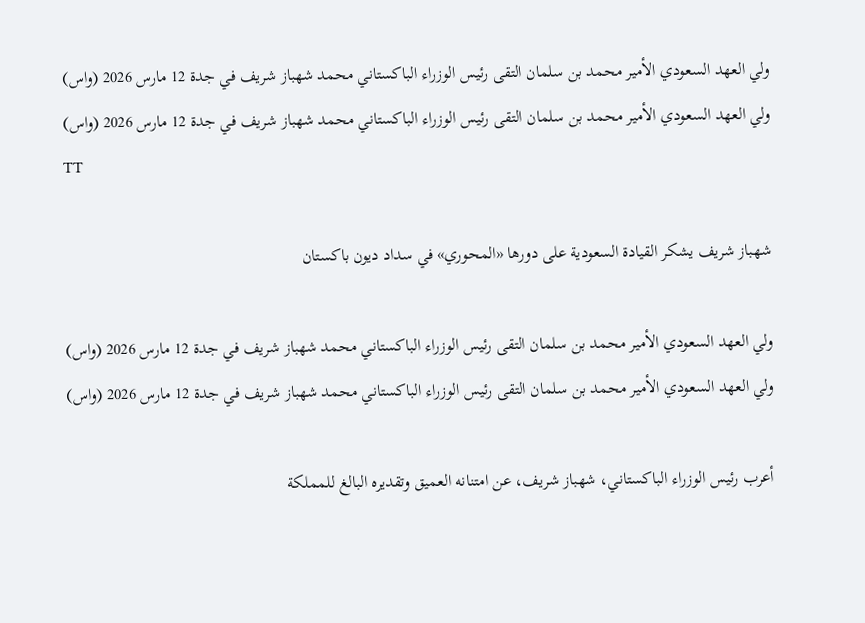ولي العهد السعودي الأمير محمد بن سلمان التقى رئيس الوزراء الباكستاني محمد شهباز شريف في جدة 12 مارس 2026 (واس)
ولي العهد السعودي الأمير محمد بن سلمان التقى رئيس الوزراء الباكستاني محمد شهباز شريف في جدة 12 مارس 2026 (واس)
TT

شهباز شريف يشكر القيادة السعودية على دورها «المحوري» في سداد ديون باكستان

ولي العهد السعودي الأمير محمد بن سلمان التقى رئيس الوزراء الباكستاني محمد شهباز شريف في جدة 12 مارس 2026 (واس)
ولي العهد السعودي الأمير محمد بن سلمان التقى رئيس الوزراء الباكستاني محمد شهباز شريف في جدة 12 مارس 2026 (واس)

أعرب رئيس الوزراء الباكستاني، شهباز شريف، عن امتنانه العميق وتقديره البالغ للمملكة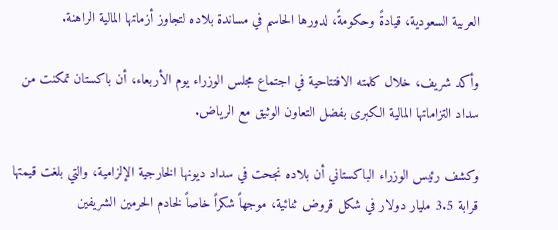العربية السعودية، قيادةً وحكومةً، لدورها الحاسم في مساندة بلاده لتجاوز أزماتها المالية الراهنة.

وأكد شريف، خلال كلمته الافتتاحية في اجتماع مجلس الوزراء يوم الأربعاء، أن باكستان تمكنت من سداد التزاماتها المالية الكبرى بفضل التعاون الوثيق مع الرياض.

وكشف رئيس الوزراء الباكستاني أن بلاده نجحت في سداد ديونها الخارجية الإلزامية، والتي بلغت قيمتها قرابة 3.5 مليار دولار في شكل قروض ثنائية، موجهاً شكراً خاصاً لخادم الحرمين الشريفين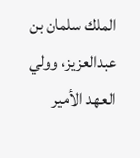الملك سلمان بن عبدالعزيز، وولي العهد الأمير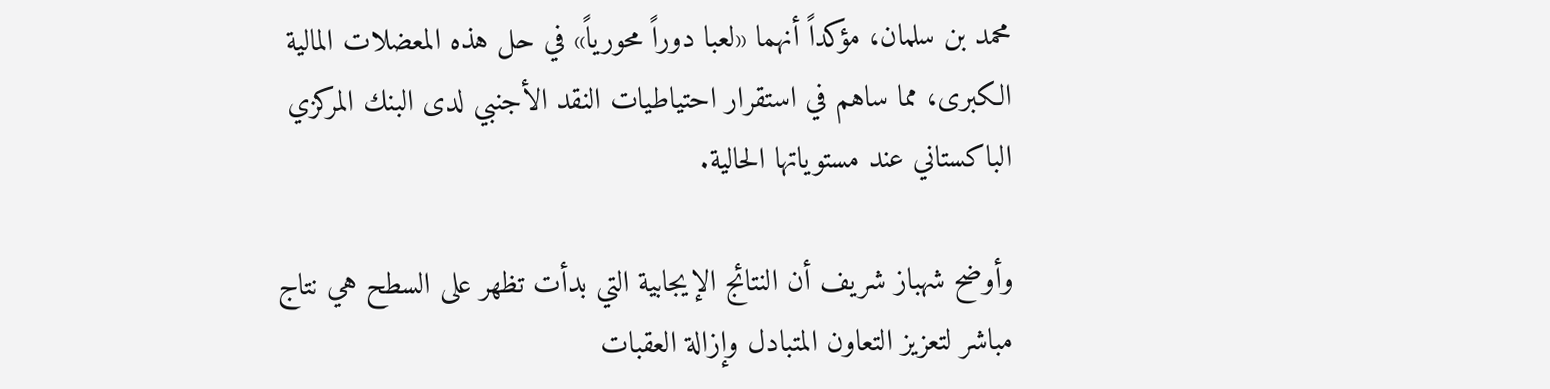محمد بن سلمان، مؤكداً أنهما «لعبا دوراً محورياً» في حل هذه المعضلات المالية الكبرى، مما ساهم في استقرار احتياطيات النقد الأجنبي لدى البنك المركزي الباكستاني عند مستوياتها الحالية.

وأوضح شهباز شريف أن النتائج الإيجابية التي بدأت تظهر على السطح هي نتاج مباشر لتعزيز التعاون المتبادل وإزالة العقبات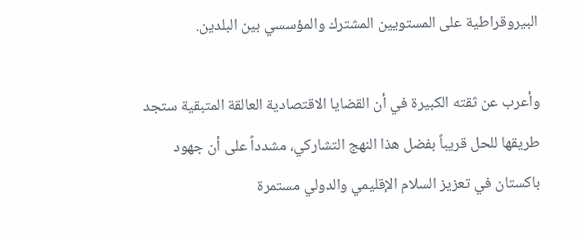البيروقراطية على المستويين المشترك والمؤسسي بين البلدين.

وأعرب عن ثقته الكبيرة في أن القضايا الاقتصادية العالقة المتبقية ستجد طريقها للحل قريباً بفضل هذا النهج التشاركي، مشدداً على أن جهود باكستان في تعزيز السلام الإقليمي والدولي مستمرة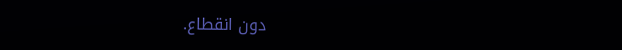دون انقطاع.